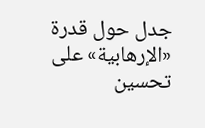جدل حول قدرة «الإرهابية» على تحسين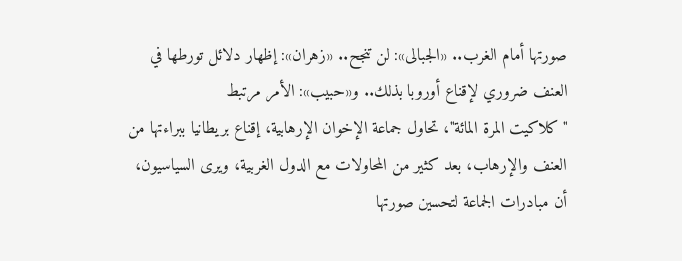صورتها أمام الغرب.. «الجبالى»: لن تنجح.. «زهران»: إظهار دلائل تورطها في العنف ضروري لإقناع أوروبا بذلك.. و«حبيب»: الأمر مرتبط
"كلاكيت المرة المائة"، تحاول جماعة الإخوان الإرهابية، إقناع بريطانيا ببراءتها من العنف والإرهاب، بعد كثير من المحاولات مع الدول الغربية، ويرى السياسيون، أن مبادرات الجماعة لتحسين صورتها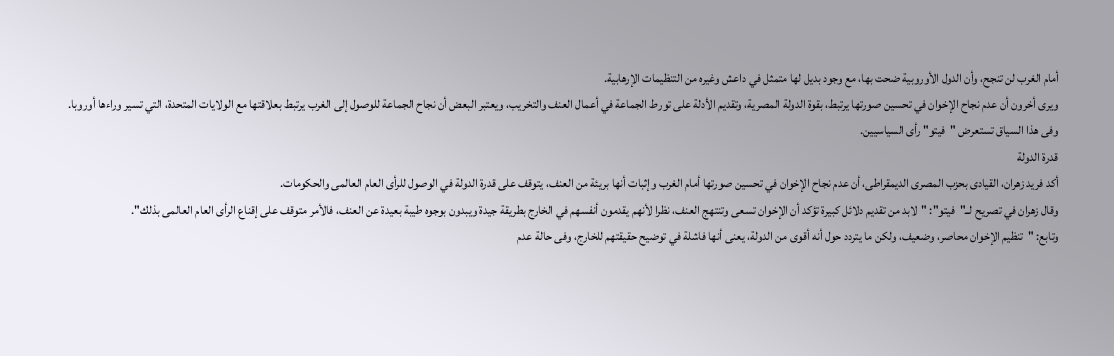أمام الغرب لن تنجح، وأن الدول الأوروبية ضحت بها، مع وجود بديل لها متمثل في داعش وغيره من التنظيمات الإرهابية.
ويرى أخرون أن عدم نجاح الإخوان في تحسين صورتها يرتبط، بقوة الدولة المصرية، وتقديم الأدلة على تورط الجماعة في أعمال العنف والتخريب، ويعتبر البعض أن نجاح الجماعة للوصول إلى الغرب يرتبط بعلاقتها مع الولايات المتحدة، التي تسير وراءها أوروبا.
وفى هذا السياق تستعرض "فيتو" رأى السياسيين.
قدرة الدولة
أكد فريد زهران، القيادى بحزب المصرى الديمقراطى، أن عدم نجاح الإخوان في تحسين صورتها أمام الغرب وإثبات أنها بريئة من العنف، يتوقف على قدرة الدولة في الوصول للرأى العام العالمى والحكومات.
وقال زهران في تصريح لــ"فيتو": "لابد من تقديم دلائل كبيرة تؤكد أن الإخوان تسعى وتنتهج العنف، نظرا لأنهم يقدمون أنفسهم في الخارج بطريقة جيدة ويبدون بوجوه طيبة بعيدة عن العنف، فالأمر متوقف على إقناع الرأى العام العالمى بذلك".
وتابع: "تنظيم الإخوان محاصر، وضعيف، ولكن ما يتردد حول أنه أقوى من الدولة، يعنى أنها فاشلة في توضيح حقيقتهم للخارج، وفى حالة عدم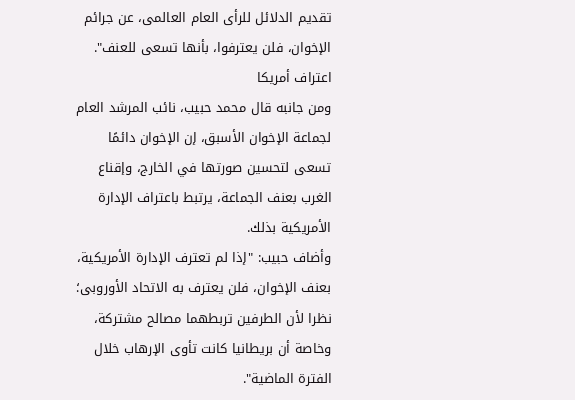تقديم الدلائل للرأى العام العالمى، عن جرائم الإخوان، فلن يعترفوا، بأنها تسعى للعنف".
اعتراف أمريكا
ومن جانبه قال محمد حبيب، نائب المرشد العام لجماعة الإخوان الأسبق، إن الإخوان دائمًا تسعى لتحسين صورتها في الخارج، وإقناع الغرب بعنف الجماعة، يرتبط باعتراف الإدارة الأمريكية بذلك.
وأضاف حبيب: "إذا لم تعترف الإدارة الأمريكية، بعنف الإخوان، فلن يعترف به الاتحاد الأوروبى؛ نظرا لأن الطرفين تربطهما مصالح مشتركة، وخاصة أن بريطانيا كانت تأوى الإرهاب خلال الفترة الماضية".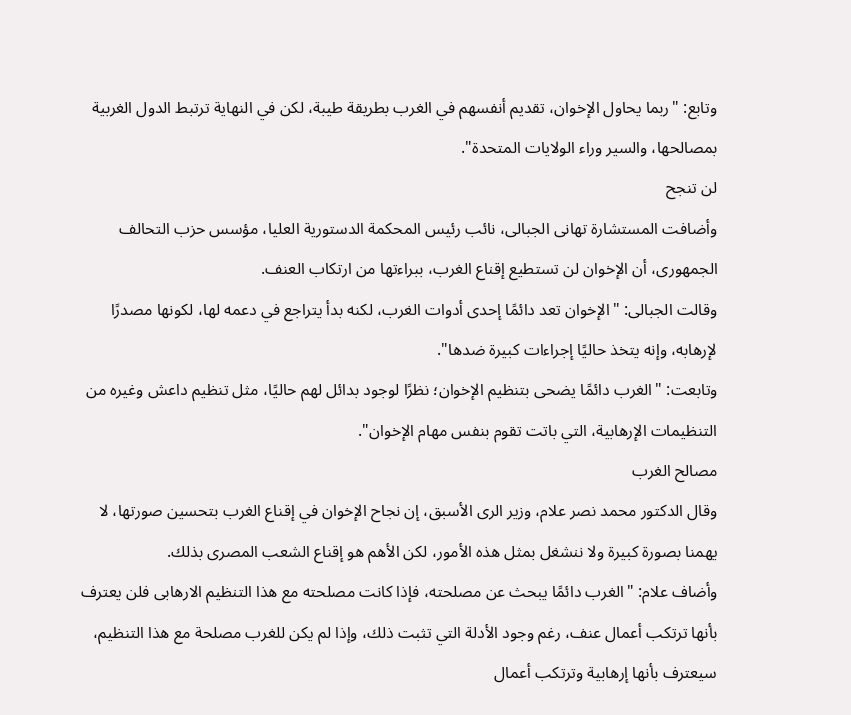وتابع: "ربما يحاول الإخوان، تقديم أنفسهم في الغرب بطريقة طيبة، لكن في النهاية ترتبط الدول الغربية بمصالحها، والسير وراء الولايات المتحدة".
لن تنجح
وأضافت المستشارة تهانى الجبالى، نائب رئيس المحكمة الدستورية العليا، مؤسس حزب التحالف الجمهورى، أن الإخوان لن تستطيع إقناع الغرب، ببراءتها من ارتكاب العنف.
وقالت الجبالى: "الإخوان تعد دائمًا إحدى أدوات الغرب، لكنه بدأ يتراجع في دعمه لها، لكونها مصدرًا لإرهابه، وإنه يتخذ حاليًا إجراءات كبيرة ضدها".
وتابعت: "الغرب دائمًا يضحى بتنظيم الإخوان؛ نظرًا لوجود بدائل لهم حاليًا، مثل تنظيم داعش وغيره من التنظيمات الإرهابية، التي باتت تقوم بنفس مهام الإخوان".
مصالح الغرب
وقال الدكتور محمد نصر علام، وزير الرى الأسبق، إن نجاح الإخوان في إقناع الغرب بتحسين صورتها، لا يهمنا بصورة كبيرة ولا ننشغل بمثل هذه الأمور، لكن الأهم هو إقناع الشعب المصرى بذلك.
وأضاف علام: "الغرب دائمًا يبحث عن مصلحته، فإذا كانت مصلحته مع هذا التنظيم الارهابى فلن يعترف بأنها ترتكب أعمال عنف، رغم وجود الأدلة التي تثبت ذلك، وإذا لم يكن للغرب مصلحة مع هذا التنظيم، سيعترف بأنها إرهابية وترتكب أعمال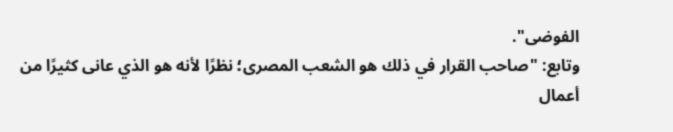الفوضى".
وتابع: "صاحب القرار في ذلك هو الشعب المصرى؛ نظرًا لأنه هو الذي عانى كثيرًا من أعمال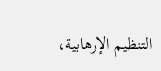التنظيم الإرهابية،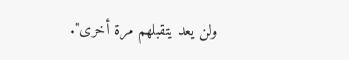ولن يعد يتقبلهم مرة أخرى".